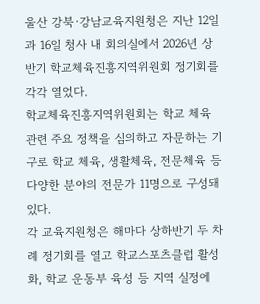울산 강북·강남교육지원청은 지난 12일과 16일 청사 내 회의실에서 2026년 상반기 학교체육진흥지역위원회 정기회를 각각 열었다.
학교체육진흥지역위원회는 학교 체육 관련 주요 정책을 심의하고 자문하는 기구로 학교 체육, 생활체육, 전문체육 등 다양한 분야의 전문가 11명으로 구성돼 있다.
각 교육지원청은 해마다 상하반기 두 차례 정기회를 열고 학교스포츠클럽 활성화, 학교 운동부 육성 등 지역 실정에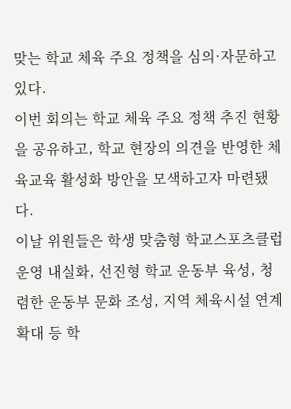맞는 학교 체육 주요 정책을 심의·자문하고 있다.
이번 회의는 학교 체육 주요 정책 추진 현황을 공유하고, 학교 현장의 의견을 반영한 체육교육 활성화 방안을 모색하고자 마련됐다.
이날 위원들은 학생 맞춤형 학교스포츠클럽 운영 내실화, 선진형 학교 운동부 육성, 청렴한 운동부 문화 조성, 지역 체육시설 연계 확대 등 학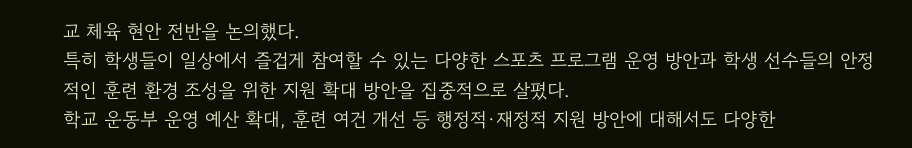교 체육 현안 전반을 논의했다.
특히 학생들이 일상에서 즐겁게 참여할 수 있는 다양한 스포츠 프로그램 운영 방안과 학생 선수들의 안정적인 훈련 환경 조성을 위한 지원 확대 방안을 집중적으로 살폈다.
학교 운동부 운영 예산 확대, 훈련 여건 개선 등 행정적·재정적 지원 방안에 대해서도 다양한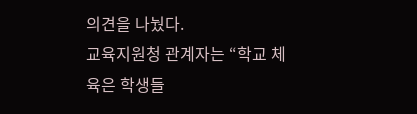의견을 나눴다.
교육지원청 관계자는 “학교 체육은 학생들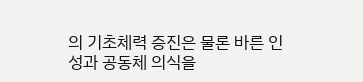의 기초체력 증진은 물론 바른 인성과 공동체 의식을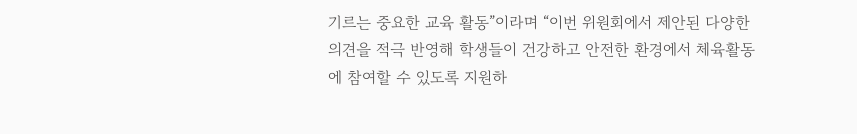기르는 중요한 교육 활동”이라며 “이번 위원회에서 제안된 다양한 의견을 적극 반영해 학생들이 건강하고 안전한 환경에서 체육활동에 참여할 수 있도록 지원하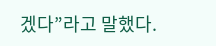겠다”라고 말했다.